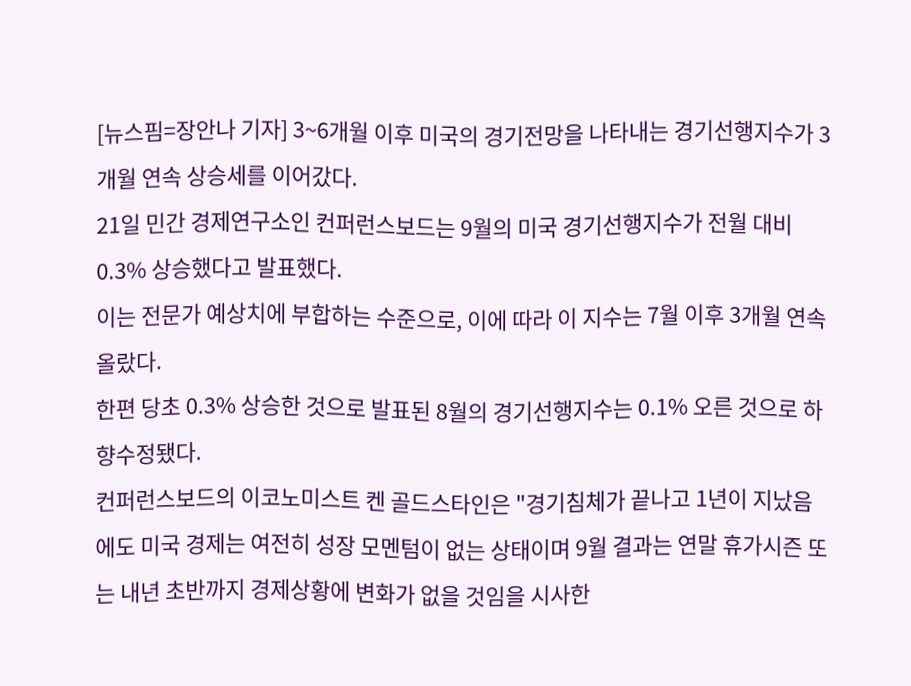[뉴스핌=장안나 기자] 3~6개월 이후 미국의 경기전망을 나타내는 경기선행지수가 3개월 연속 상승세를 이어갔다.
21일 민간 경제연구소인 컨퍼런스보드는 9월의 미국 경기선행지수가 전월 대비 0.3% 상승했다고 발표했다.
이는 전문가 예상치에 부합하는 수준으로, 이에 따라 이 지수는 7월 이후 3개월 연속 올랐다.
한편 당초 0.3% 상승한 것으로 발표된 8월의 경기선행지수는 0.1% 오른 것으로 하향수정됐다.
컨퍼런스보드의 이코노미스트 켄 골드스타인은 "경기침체가 끝나고 1년이 지났음에도 미국 경제는 여전히 성장 모멘텀이 없는 상태이며 9월 결과는 연말 휴가시즌 또는 내년 초반까지 경제상황에 변화가 없을 것임을 시사한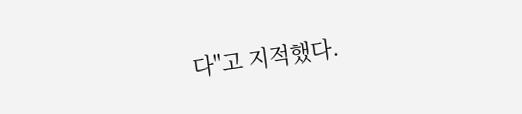다"고 지적했다.